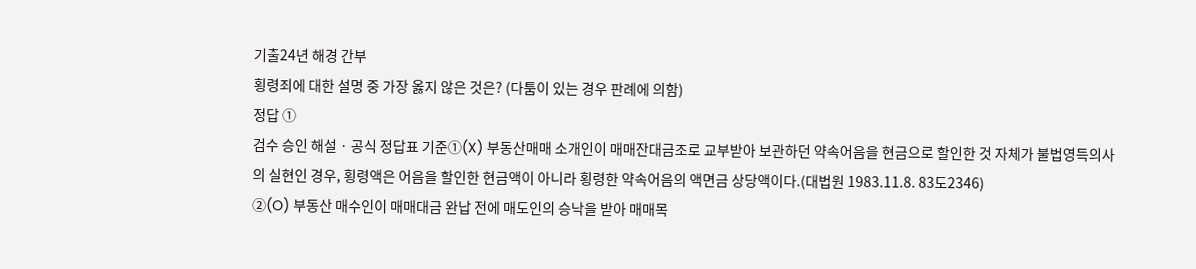기출24년 해경 간부
횡령죄에 대한 설명 중 가장 옳지 않은 것은? (다툼이 있는 경우 판례에 의함)
정답 ①
검수 승인 해설 · 공식 정답표 기준①(X) 부동산매매 소개인이 매매잔대금조로 교부받아 보관하던 약속어음을 현금으로 할인한 것 자체가 불법영득의사의 실현인 경우, 횡령액은 어음을 할인한 현금액이 아니라 횡령한 약속어음의 액면금 상당액이다.(대법원 1983.11.8. 83도2346)
②(O) 부동산 매수인이 매매대금 완납 전에 매도인의 승낙을 받아 매매목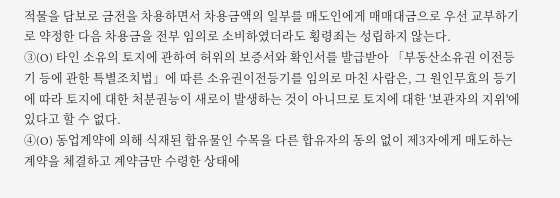적물을 담보로 금전을 차용하면서 차용금액의 일부를 매도인에게 매매대금으로 우선 교부하기로 약정한 다음 차용금을 전부 임의로 소비하였더라도 횡령죄는 성립하지 않는다.
③(O) 타인 소유의 토지에 관하여 허위의 보증서와 확인서를 발급받아 「부동산소유권 이전등기 등에 관한 특별조치법」에 따른 소유권이전등기를 임의로 마친 사람은, 그 원인무효의 등기에 따라 토지에 대한 처분권능이 새로이 발생하는 것이 아니므로 토지에 대한 '보관자의 지위'에 있다고 할 수 없다.
④(O) 동업계약에 의해 식재된 합유물인 수목을 다른 합유자의 동의 없이 제3자에게 매도하는 계약을 체결하고 계약금만 수령한 상태에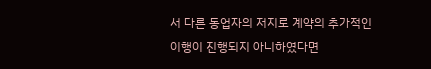서 다른 동업자의 저지로 계약의 추가적인 이행이 진행되지 아니하였다면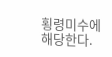횡령미수에 해당한다.